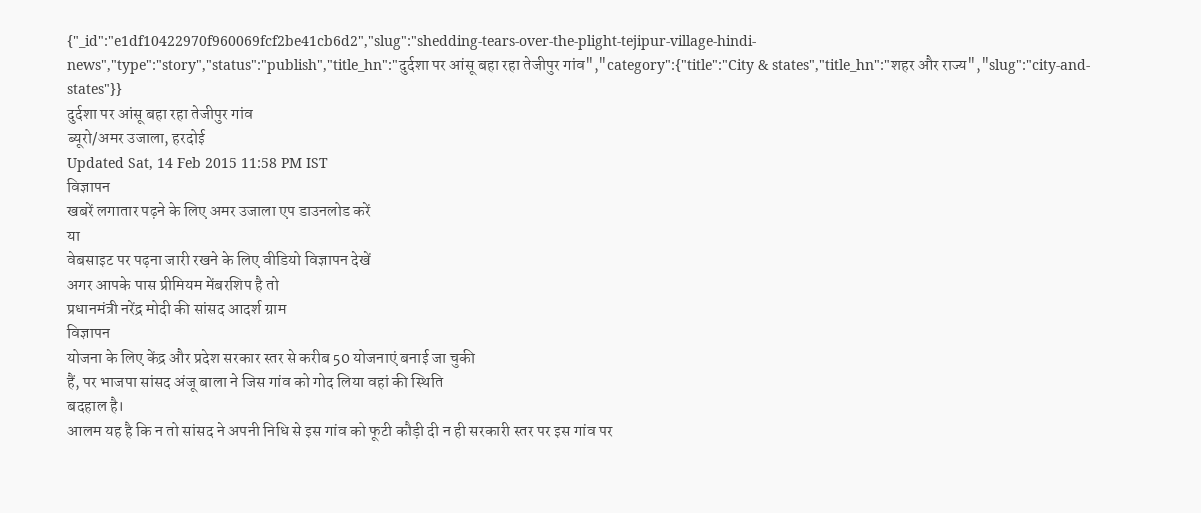{"_id":"e1df10422970f960069fcf2be41cb6d2","slug":"shedding-tears-over-the-plight-tejipur-village-hindi-news","type":"story","status":"publish","title_hn":"दुर्दशा पर आंसू बहा रहा तेजीपुर गांव","category":{"title":"City & states","title_hn":"शहर और राज्य","slug":"city-and-states"}}
दुर्दशा पर आंसू बहा रहा तेजीपुर गांव
ब्यूरो/अमर उजाला, हरदोई
Updated Sat, 14 Feb 2015 11:58 PM IST
विज्ञापन
खबरें लगातार पढ़ने के लिए अमर उजाला एप डाउनलोड करें
या
वेबसाइट पर पढ़ना जारी रखने के लिए वीडियो विज्ञापन देखें
अगर आपके पास प्रीमियम मेंबरशिप है तो
प्रधानमंत्री नरेंद्र मोदी की सांसद आदर्श ग्राम
विज्ञापन
योजना के लिए केंद्र और प्रदेश सरकार स्तर से करीब 50 योजनाएं बनाई जा चुकी
हैं, पर भाजपा सांसद अंजू बाला ने जिस गांव को गोद लिया वहां की स्थिति
बदहाल है।
आलम यह है कि न तो सांसद ने अपनी निधि से इस गांव को फूटी कौड़ी दी न ही सरकारी स्तर पर इस गांव पर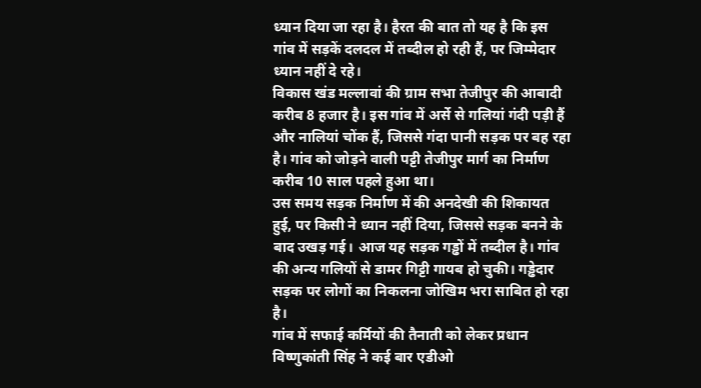ध्यान दिया जा रहा है। हैरत की बात तो यह है कि इस गांव में सड़कें दलदल में तब्दील हो रही हैं, पर जिम्मेदार ध्यान नहीं दे रहे।
विकास खंड मल्लावां की ग्राम सभा तेजीपुर की आबादी करीब 8 हजार है। इस गांव में अर्से से गलियां गंदी पड़ी हैं और नालियां चोंक हैं, जिससे गंदा पानी सड़क पर बह रहा है। गांव को जोड़ने वाली पट्टी तेजीपुर मार्ग का निर्माण करीब 10 साल पहले हुआ था।
उस समय सड़क निर्माण में की अनदेखी की शिकायत हुई, पर किसी ने ध्यान नहीं दिया, जिससे सड़क बनने के बाद उखड़ गई। आज यह सड़क गड्ढों में तब्दील है। गांव की अन्य गलियों से डामर गिट्टी गायब हो चुकी। गड्ढेदार सड़क पर लोगों का निकलना जोखिम भरा साबित हो रहा है।
गांव में सफाई कर्मियों की तैनाती को लेकर प्रधान विष्णुकांती सिंह ने कई बार एडीओ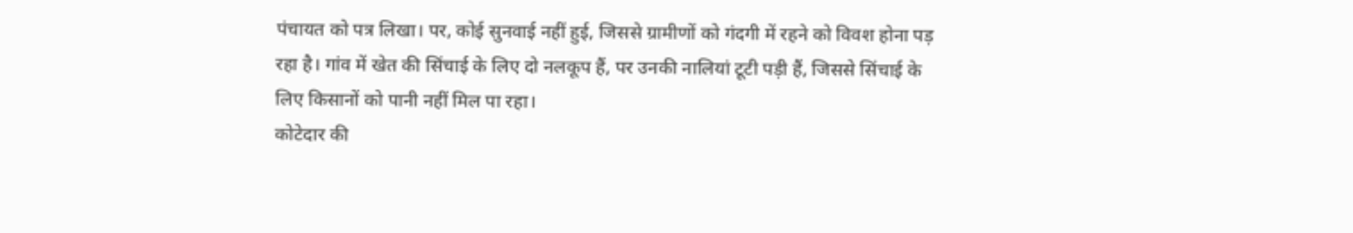पंचायत को पत्र लिखा। पर, कोई सुनवाई नहीं हुई, जिससे ग्रामीणों को गंदगी में रहने को विवश होना पड़ रहा है। गांव में खेत की सिंचाई के लिए दो नलकूप हैं, पर उनकी नालियां टूटी पड़ी हैं, जिससे सिंचाई के लिए किसानों को पानी नहीं मिल पा रहा।
कोटेदार की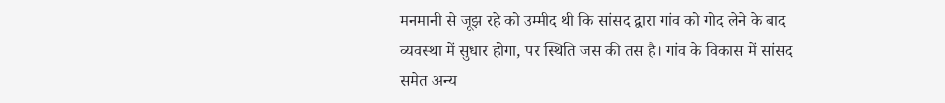मनमानी से जूझ रहे को उम्मीद थी कि सांसद द्वारा गांव को गोद लेने के बाद व्यवस्था में सुधार होगा, पर स्थिति जस की तस है। गांव के विकास में सांसद समेत अन्य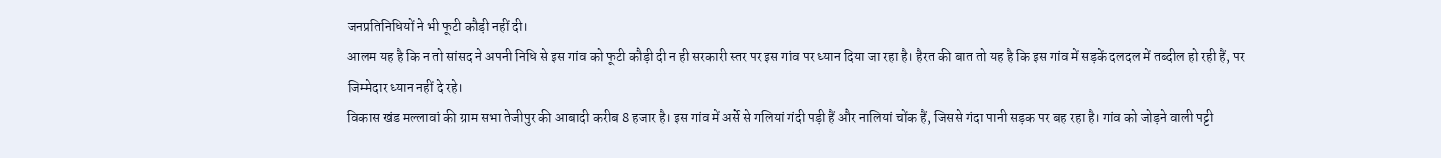जनप्रतिनिधियों ने भी फूटी कौड़ी नहीं दी।
आलम यह है कि न तो सांसद ने अपनी निधि से इस गांव को फूटी कौड़ी दी न ही सरकारी स्तर पर इस गांव पर ध्यान दिया जा रहा है। हैरत की बात तो यह है कि इस गांव में सड़कें दलदल में तब्दील हो रही हैं, पर जिम्मेदार ध्यान नहीं दे रहे।
विकास खंड मल्लावां की ग्राम सभा तेजीपुर की आबादी करीब 8 हजार है। इस गांव में अर्से से गलियां गंदी पड़ी हैं और नालियां चोंक हैं, जिससे गंदा पानी सड़क पर बह रहा है। गांव को जोड़ने वाली पट्टी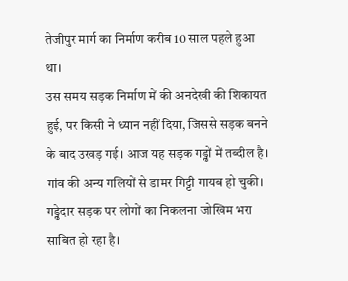तेजीपुर मार्ग का निर्माण करीब 10 साल पहले हुआ था।
उस समय सड़क निर्माण में की अनदेखी की शिकायत हुई, पर किसी ने ध्यान नहीं दिया, जिससे सड़क बनने के बाद उखड़ गई। आज यह सड़क गड्ढों में तब्दील है। गांव की अन्य गलियों से डामर गिट्टी गायब हो चुकी। गड्ढेदार सड़क पर लोगों का निकलना जोखिम भरा साबित हो रहा है।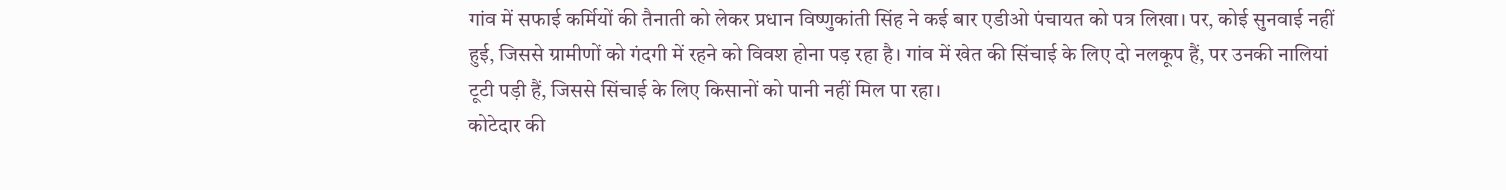गांव में सफाई कर्मियों की तैनाती को लेकर प्रधान विष्णुकांती सिंह ने कई बार एडीओ पंचायत को पत्र लिखा। पर, कोई सुनवाई नहीं हुई, जिससे ग्रामीणों को गंदगी में रहने को विवश होना पड़ रहा है। गांव में खेत की सिंचाई के लिए दो नलकूप हैं, पर उनकी नालियां टूटी पड़ी हैं, जिससे सिंचाई के लिए किसानों को पानी नहीं मिल पा रहा।
कोटेदार की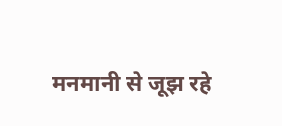मनमानी से जूझ रहे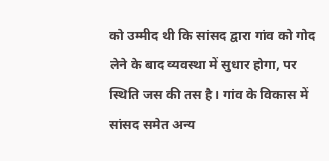को उम्मीद थी कि सांसद द्वारा गांव को गोद लेने के बाद व्यवस्था में सुधार होगा, पर स्थिति जस की तस है। गांव के विकास में सांसद समेत अन्य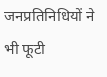जनप्रतिनिधियों ने भी फूटी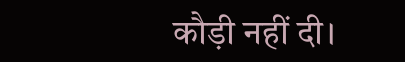कौड़ी नहीं दी।